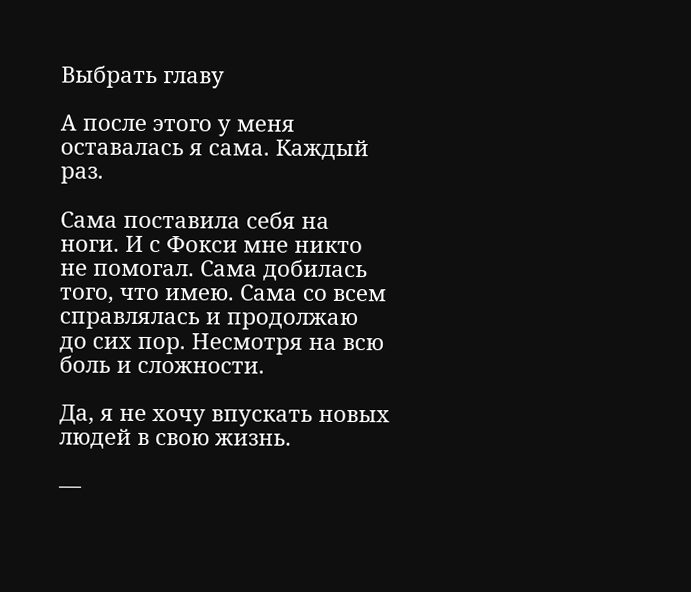Выбрать главу

А после этого у меня оставалась я сама. Каждый раз.

Сама поставила себя на ноги. И с Фокси мне никто не помогал. Сама добилась того, что имею. Сама со всем справлялась и продолжаю до сих пор. Несмотря на всю боль и сложности.

Да, я не хочу впускать новых людей в свою жизнь.

—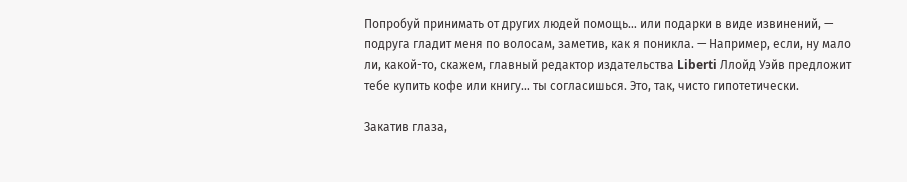Попробуй принимать от других людей помощь… или подарки в виде извинений, — подруга гладит меня по волосам, заметив, как я поникла. — Например, если, ну мало ли, какой-то, скажем, главный редактор издательства Liberti Ллойд Уэйв предложит тебе купить кофе или книгу… ты согласишься. Это, так, чисто гипотетически.

Закатив глаза,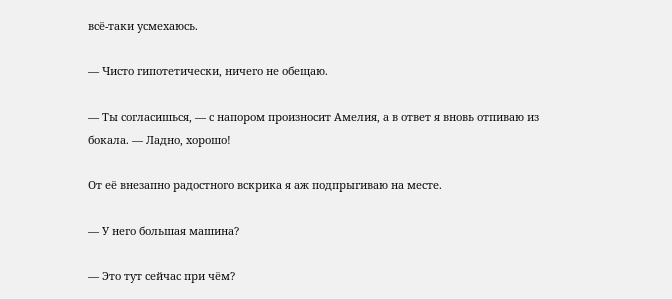всё-таки усмехаюсь.

— Чисто гипотетически, ничего не обещаю.

— Ты согласишься, — с напором произносит Амелия, а в ответ я вновь отпиваю из бокала. — Ладно, хорошо!

От её внезапно радостного вскрика я аж подпрыгиваю на месте.

— У него большая машина?

— Это тут сейчас при чём?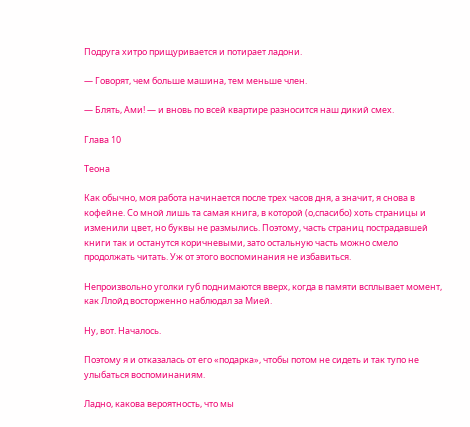Подруга хитро прищуривается и потирает ладони.

— Говорят, чем больше машина, тем меньше член.

— Блять, Ами! — и вновь по всей квартире разносится наш дикий смех.

Глава 10

Теона

Как обычно, моя работа начинается после трех часов дня, а значит, я снова в кофейне. Со мной лишь та самая книга, в которой (о,спасибо) хоть страницы и изменили цвет, но буквы не размылись. Поэтому, часть страниц пострадавшей книги так и останутся коричневыми, зато остальную часть можно смело продолжать читать. Уж от этого воспоминания не избавиться.

Непроизвольно уголки губ поднимаются вверх, когда в памяти всплывает момент, как Ллойд восторженно наблюдал за Мией.

Ну, вот. Началось.

Поэтому я и отказалась от его «подарка», чтобы потом не сидеть и так тупо не улыбаться воспоминаниям.

Ладно, какова вероятность, что мы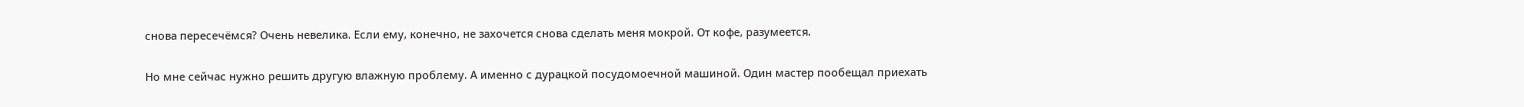снова пересечёмся? Очень невелика. Если ему, конечно, не захочется снова сделать меня мокрой. От кофе, разумеется.

Но мне сейчас нужно решить другую влажную проблему. А именно с дурацкой посудомоечной машиной. Один мастер пообещал приехать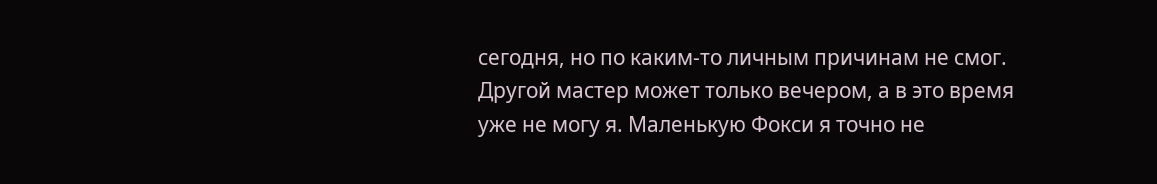сегодня, но по каким-то личным причинам не смог. Другой мастер может только вечером, а в это время уже не могу я. Маленькую Фокси я точно не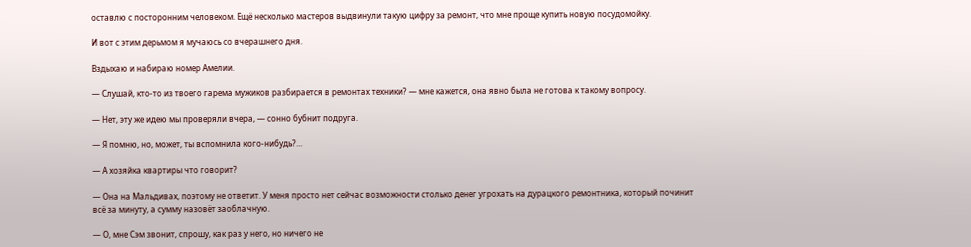оставлю с посторонним человеком. Ещё несколько мастеров выдвинули такую цифру за ремонт, что мне проще купить новую посудомойку.

И вот с этим дерьмом я мучаюсь со вчерашнего дня.

Вздыхаю и набираю номер Амелии.

— Слушай, кто-то из твоего гарема мужиков разбирается в ремонтах техники? — мне кажется, она явно была не готова к такому вопросу.

— Нет, эту же идею мы проверяли вчера, — сонно бубнит подруга.

— Я помню, но, может, ты вспомнила кого-нибудь?...

— А хозяйка квартиры что говорит?

— Она на Мальдивах, поэтому не ответит. У меня просто нет сейчас возможности столько денег угрохать на дурацкого ремонтника, который починит всё за минуту, а сумму назовёт заоблачную.

— О, мне Сэм звонит, спрошу, как раз у него, но ничего не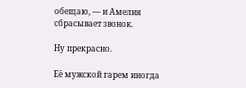обещаю, — и Амелия сбрасывает звонок.

Ну прекрасно.

Её мужской гарем иногда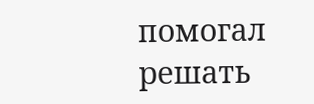помогал решать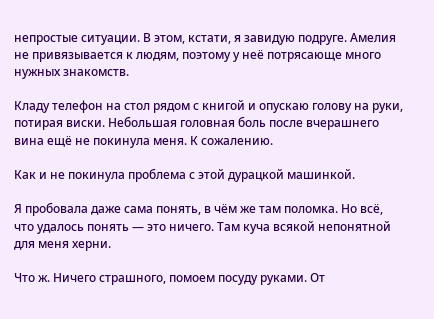непростые ситуации. В этом, кстати, я завидую подруге. Амелия не привязывается к людям, поэтому у неё потрясающе много нужных знакомств.

Кладу телефон на стол рядом с книгой и опускаю голову на руки, потирая виски. Небольшая головная боль после вчерашнего вина ещё не покинула меня. К сожалению.

Как и не покинула проблема с этой дурацкой машинкой.

Я пробовала даже сама понять, в чём же там поломка. Но всё, что удалось понять — это ничего. Там куча всякой непонятной для меня херни.

Что ж. Ничего страшного, помоем посуду руками. От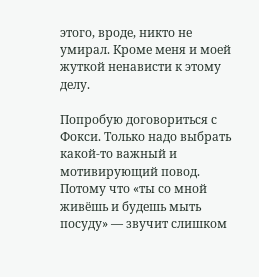этого, вроде, никто не умирал. Кроме меня и моей жуткой ненависти к этому делу.

Попробую договориться с Фокси. Только надо выбрать какой-то важный и мотивирующий повод. Потому что «ты со мной живёшь и будешь мыть посуду» — звучит слишком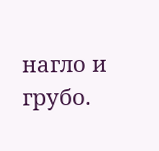нагло и грубо.